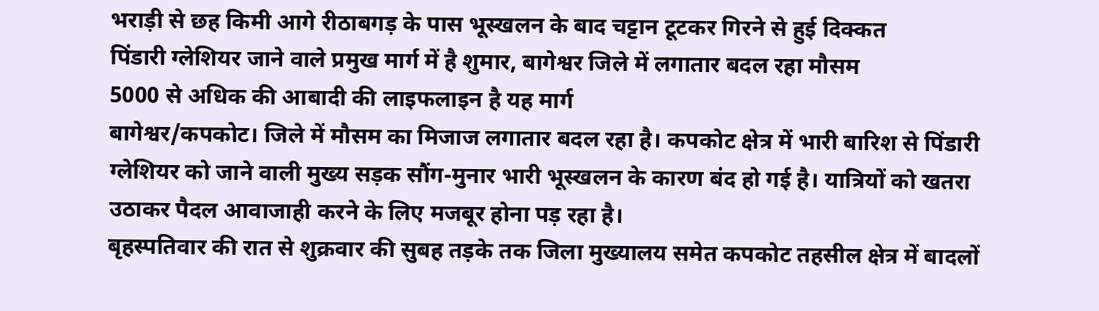भराड़ी से छह किमी आगे रीठाबगड़ के पास भूस्खलन के बाद चट्टान टूटकर गिरने से हुई दिक्कत
पिंडारी ग्लेशियर जाने वाले प्रमुख मार्ग में है शुमार, बागेश्वर जिले में लगातार बदल रहा मौसम
5000 से अधिक की आबादी की लाइफलाइन है यह मार्ग
बागेश्वर/कपकोट। जिले में मौसम का मिजाज लगातार बदल रहा है। कपकोट क्षेत्र में भारी बारिश से पिंडारी ग्लेशियर को जाने वाली मुख्य सड़क सौंग-मुनार भारी भूस्खलन के कारण बंद हो गई है। यात्रियों को खतरा उठाकर पैदल आवाजाही करने के लिए मजबूर होना पड़ रहा है।
बृहस्पतिवार की रात से शुक्रवार की सुबह तड़के तक जिला मुख्यालय समेत कपकोट तहसील क्षेत्र में बादलों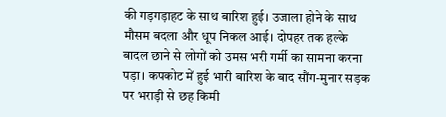की गड़गड़ाहट के साथ बारिश हुई। उजाला होने के साथ मौसम बदला और धूप निकल आई। दोपहर तक हल्के बादल छाने से लोगों को उमस भरी गर्मी का सामना करना पड़ा। कपकोट में हुई भारी बारिश के बाद सौंग-मुनार सड़क पर भराड़ी से छह किमी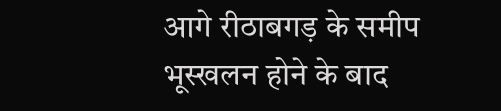आगे रीठाबगड़ के समीप भूस्खलन होने के बाद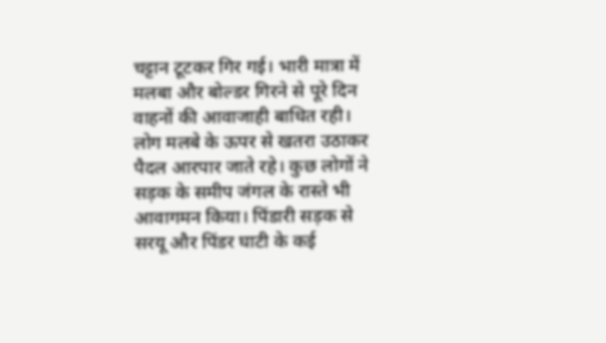चट्टान टूटकर गिर गई। भारी मात्रा में मलबा और बोल्डर गिरने से पूरे दिन वाहनों की आवाजाही बाधित रही। लोग मलबे के ऊपर से खतरा उठाकर पैदल आरपार जाते रहे। कुछ लोगों ने सड़क के समीप जंगल के रास्ते भी आवागमन किया। पिंडारी सड़क से सरयू और पिंडर घाटी के कई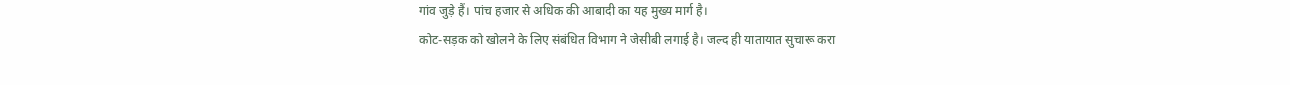गांव जुड़े हैं। पांच हजार से अधिक की आबादी का यह मुख्य मार्ग है।
कोट-सड़क को खोलने के लिए संबंधित विभाग ने जेसीबी लगाई है। जल्द ही यातायात सुचारू करा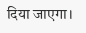दिया जाएगा।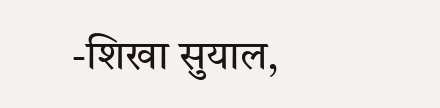-शिखा सुयाल,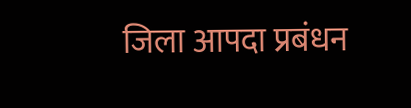जिला आपदा प्रबंधन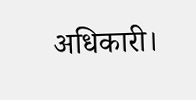अधिकारी।